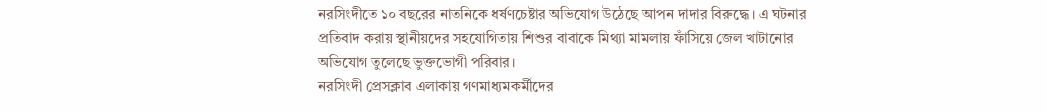নরসিংদীতে ১০ বছরের নাতনিকে ধর্ষণচেষ্টার অভিযোগ উঠেছে আপন দাদার বিরুদ্ধে। এ ঘটনার প্রতিবাদ করায় স্থানীয়দের সহযোগিতায় শিশুর বাবাকে মিথ্যা মামলায় ফাঁসিয়ে জেল খাটানোর অভিযোগ তুলেছে ভুক্তভোগী পরিবার।
নরসিংদী প্রেসক্লাব এলাকায় গণমাধ্যমকর্মীদের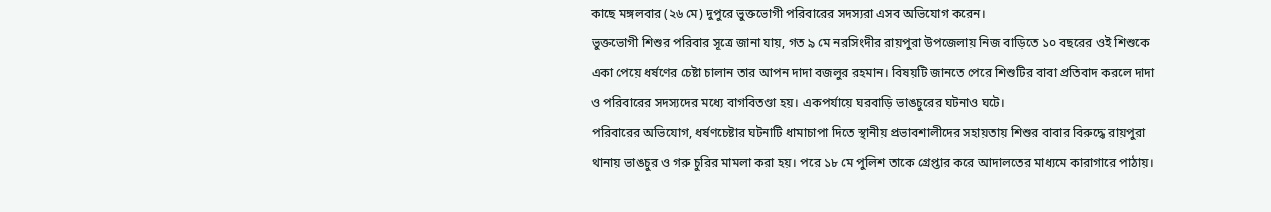কাছে মঙ্গলবার (২৬ মে) দুপুরে ভুক্তভোগী পরিবারের সদস্যরা এসব অভিযোগ করেন।
ভুক্তভোগী শিশুর পরিবার সূত্রে জানা যায়, গত ৯ মে নরসিংদীর রায়পুরা উপজেলায় নিজ বাড়িতে ১০ বছরের ওই শিশুকে একা পেয়ে ধর্ষণের চেষ্টা চালান তার আপন দাদা বজলুর রহমান। বিষয়টি জানতে পেরে শিশুটির বাবা প্রতিবাদ করলে দাদা ও পরিবারের সদস্যদের মধ্যে বাগবিতণ্ডা হয়। একপর্যায়ে ঘরবাড়ি ভাঙচুরের ঘটনাও ঘটে।
পরিবারের অভিযোগ, ধর্ষণচেষ্টার ঘটনাটি ধামাচাপা দিতে স্থানীয় প্রভাবশালীদের সহায়তায় শিশুর বাবার বিরুদ্ধে রায়পুরা থানায় ভাঙচুর ও গরু চুরির মামলা করা হয়। পরে ১৮ মে পুলিশ তাকে গ্রেপ্তার করে আদালতের মাধ্যমে কারাগারে পাঠায়।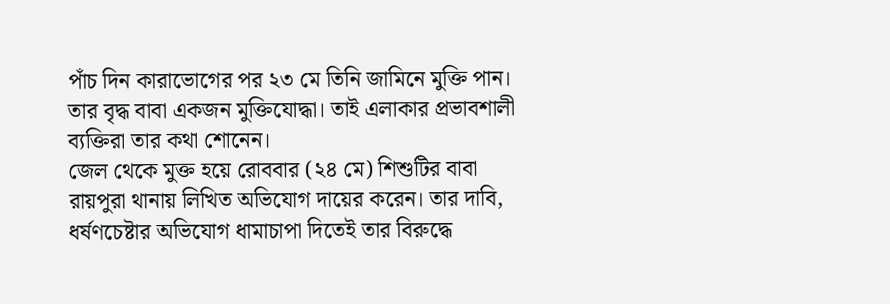পাঁচ দিন কারাভোগের পর ২৩ মে তিনি জামিনে মুক্তি পান। তার বৃদ্ধ বাবা একজন মুক্তিযোদ্ধা। তাই এলাকার প্রভাবশালী ব্যক্তিরা তার কথা শোনেন।
জেল থেকে মুক্ত হয়ে রোববার (২৪ মে) শিশুটির বাবা রায়পুরা থানায় লিখিত অভিযোগ দায়ের করেন। তার দাবি, ধর্ষণচেষ্টার অভিযোগ ধামাচাপা দিতেই তার বিরুদ্ধে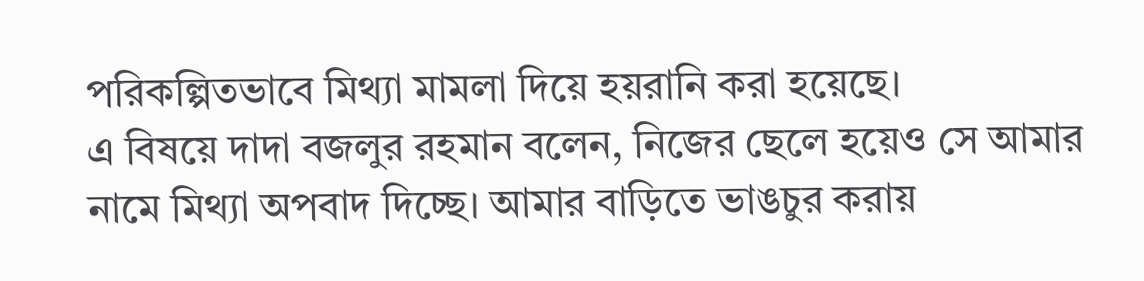পরিকল্পিতভাবে মিথ্যা মামলা দিয়ে হয়রানি করা হয়েছে।
এ বিষয়ে দাদা বজলুর রহমান বলেন, নিজের ছেলে হয়েও সে আমার নামে মিথ্যা অপবাদ দিচ্ছে। আমার বাড়িতে ভাঙচুর করায়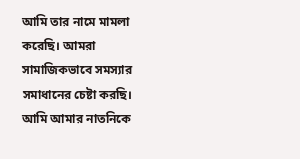আমি তার নামে মামলা করেছি। আমরা সামাজিকভাবে সমস্যার সমাধানের চেষ্টা করছি। আমি আমার নাতনিকে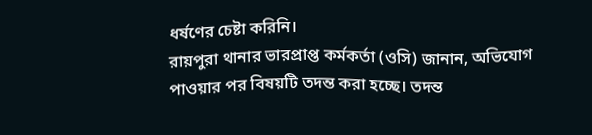ধর্ষণের চেষ্টা করিনি।
রায়পুরা থানার ভারপ্রাপ্ত কর্মকর্তা (ওসি) জানান, অভিযোগ পাওয়ার পর বিষয়টি তদন্ত করা হচ্ছে। তদন্ত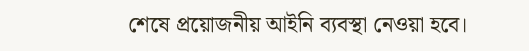শেষে প্রয়োজনীয় আইনি ব্যবস্থা নেওয়া হবে।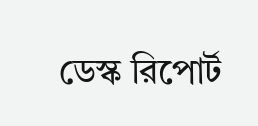ডেস্ক রিপোর্ট